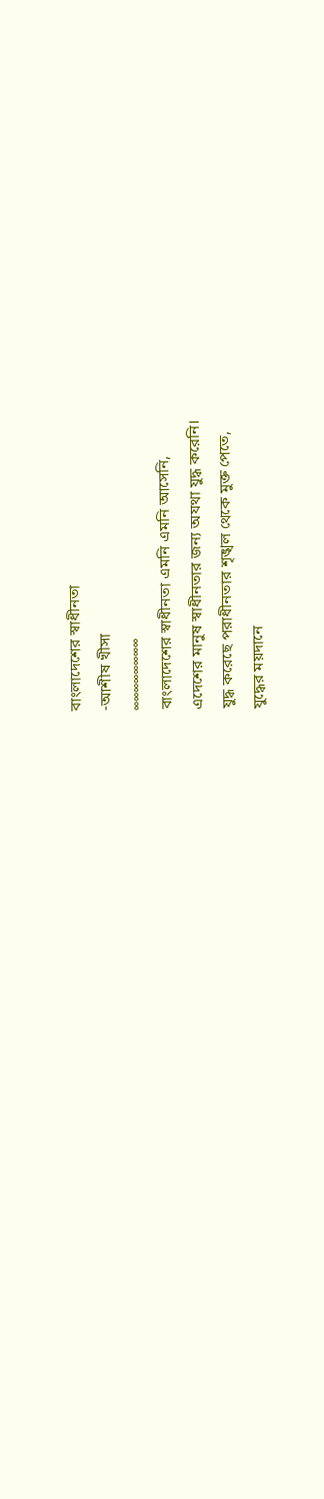বাংলাদেশের স্বাধীনতা
-আশীষ খীসা
∞∞∞∞∞∞∞∞
বাংলাদেশের স্বাধীনতা এমনি এমনি আসেনি,
এদেশের মানুষ স্বাধীনতার জন্য অযথা যুদ্ধ করেনি।
যুদ্ধ করেছে পরাধীনতার শৃঙ্খল থেকে মুক্ত পেতে,
যুদ্ধের ময়দানে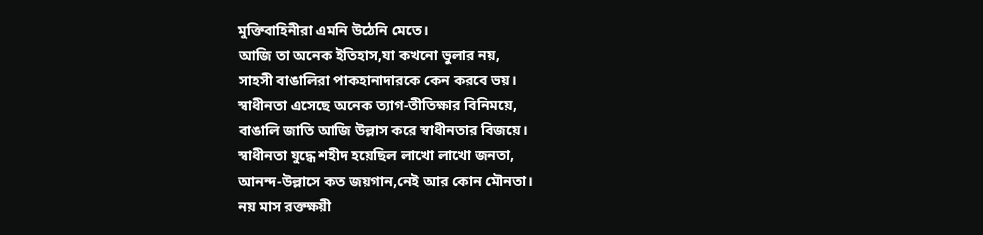মুক্তিবাহিনীরা এমনি উঠেনি মেতে।
আজি তা অনেক ইতিহাস,যা কখনো ভুলার নয়,
সাহসী বাঙালিরা পাকহানাদারকে কেন করবে ভয়।
স্বাধীনতা এসেছে অনেক ত্যাগ-তীতিক্ষার বিনিময়ে,
বাঙালি জাতি আজি উল্লাস করে স্বাধীনতার বিজয়ে।
স্বাধীনতা যুদ্ধে শহীদ হয়েছিল লাখো লাখো জনতা,
আনন্দ-উল্লাসে কত জয়গান,নেই আর কোন মৌনতা।
নয় মাস রক্তক্ষয়ী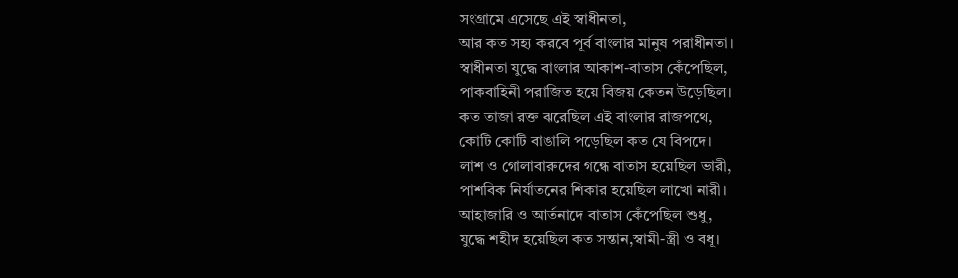সংগ্রামে এসেছে এই স্বাধীনতা,
আর কত সহ্য করবে পূর্ব বাংলার মানুষ পরাধীনতা।
স্বাধীনতা যুদ্ধে বাংলার আকাশ-বাতাস কেঁপেছিল,
পাকবাহিনী পরাজিত হয়ে বিজয় কেতন উড়েছিল।
কত তাজা রক্ত ঝরেছিল এই বাংলার রাজপথে,
কোটি কোটি বাঙালি পড়েছিল কত যে বিপদে।
লাশ ও গোলাবারুদের গন্ধে বাতাস হয়েছিল ভারী,
পাশবিক নির্যাতনের শিকার হয়েছিল লাখো নারী।
আহাজারি ও আর্তনাদে বাতাস কেঁপেছিল শুধু,
যুদ্ধে শহীদ হয়েছিল কত সন্তান,স্বামী-স্ত্রী ও বধূ।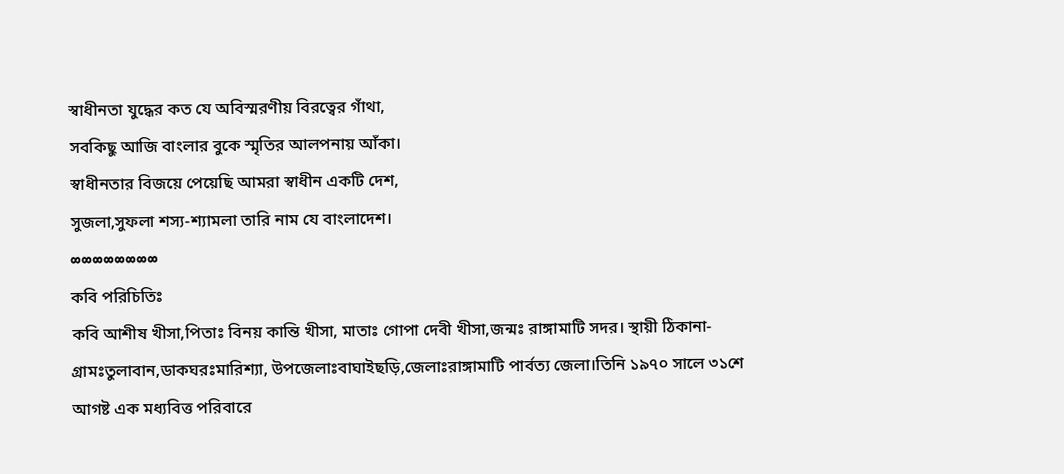স্বাধীনতা যুদ্ধের কত যে অবিস্মরণীয় বিরত্বের গাঁথা,
সবকিছু আজি বাংলার বুকে স্মৃতির আলপনায় আঁকা।
স্বাধীনতার বিজয়ে পেয়েছি আমরা স্বাধীন একটি দেশ,
সুজলা,সুফলা শস্য-শ্যামলা তারি নাম যে বাংলাদেশ।
∞∞∞∞∞∞∞∞
কবি পরিচিতিঃ
কবি আশীষ খীসা,পিতাঃ বিনয় কান্তি খীসা, মাতাঃ গোপা দেবী খীসা,জন্মঃ রাঙ্গামাটি সদর। স্থায়ী ঠিকানা-গ্রামঃতুলাবান,ডাকঘরঃমারিশ্যা, উপজেলাঃবাঘাইছড়ি,জেলাঃরাঙ্গামাটি পার্বত্য জেলা।তিনি ১৯৭০ সালে ৩১শে আগষ্ট এক মধ্যবিত্ত পরিবারে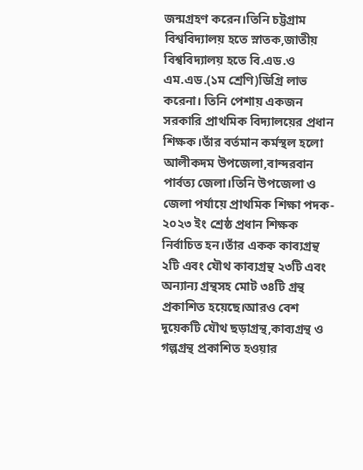জন্মগ্রহণ করেন।তিনি চট্টগ্রাম বিশ্ববিদ্যালয় হতে স্নাতক,জাতীয় বিশ্ববিদ্যালয় হতে বি.এড.ও এম.এড.(১ম শ্রেণি)ডিগ্রি লাভ করেনা। তিনি পেশায় একজন সরকারি প্রাথমিক বিদ্যালয়ের প্রধান শিক্ষক।তাঁর বর্তমান কর্মস্থল হলো আলীকদম উপজেলা,বান্দরবান পার্বত্য জেলা।তিনি উপজেলা ও জেলা পর্যায়ে প্রাথমিক শিক্ষা পদক- ২০২৩ ইং শ্রেষ্ঠ প্রধান শিক্ষক নির্বাচিত হন।তাঁর একক কাব্যগ্রন্থ ২টি এবং যৌথ কাব্যগ্রন্থ ২৩টি এবং অন্যান্য গ্রন্থসহ মোট ৩৪টি গ্রন্থ প্রকাশিত হয়েছে।আরও বেশ দুয়েকটি যৌথ ছড়াগ্রন্থ,কাব্যগ্রন্থ ও গল্পগ্রন্থ প্রকাশিত হওয়ার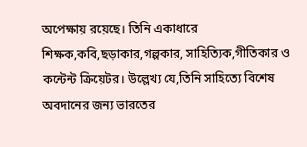অপেক্ষায় রয়েছে। তিনি একাধারে শিক্ষক,কবি,ছড়াকার,গল্পকার, সাহিত্যিক,গীতিকার ও কন্টেন্ট ক্রিয়েটর। উল্লেখ্য যে,তিনি সাহিত্যে বিশেষ অবদানের জন্য ভারতের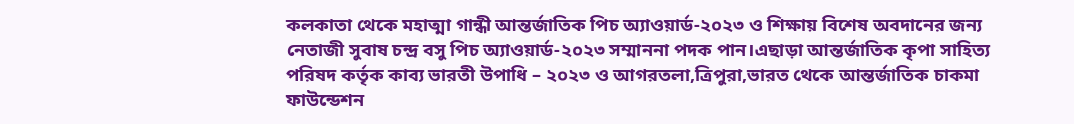কলকাতা থেকে মহাত্মা গান্ধী আন্তর্জাতিক পিচ অ্যাওয়ার্ড-২০২৩ ও শিক্ষায় বিশেষ অবদানের জন্য নেতাজী সুবাষ চন্দ্র বসু পিচ অ্যাওয়ার্ড-২০২৩ সম্মাননা পদক পান।এছাড়া আন্তর্জাতিক কৃপা সাহিত্য পরিষদ কর্তৃক কাব্য ভারতী উপাধি – ২০২৩ ও আগরতলা,ত্রিপুরা,ভারত থেকে আন্তর্জাতিক চাকমা ফাউন্ডেশন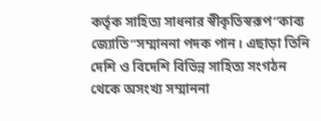কর্তৃক সাহিত্য সাধনার স্বীকৃতিস্বরূপ”কাব্য জ্যোতি”সম্মাননা পদক পান। এছাড়া তিনি দেশি ও বিদেশি বিভিন্ন সাহিত্য সংগঠন থেকে অসংখ্য সম্মাননা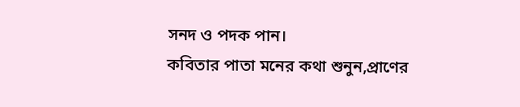সনদ ও পদক পান।
কবিতার পাতা মনের কথা শুনুন,প্রাণের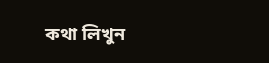কথা লিখুন